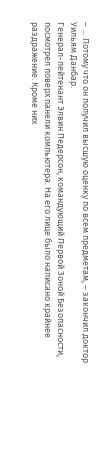– … Потому что он получил высшую оценку по всем предметам, – закончил доктор Уильям Данбар.
Генерал-лейтенант Элвин Педерсон, командующий Первой Зоной Безопасности, посмотрел поверх панели компьютера. На его лице было написано крайнее раздражение. Кроме них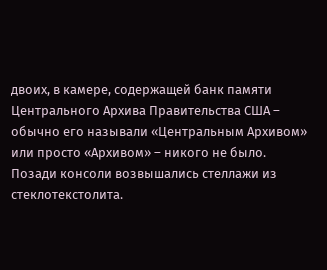двоих, в камере, содержащей банк памяти Центрального Архива Правительства США – обычно его называли «Центральным Архивом» или просто «Архивом» – никого не было. Позади консоли возвышались стеллажи из стеклотекстолита.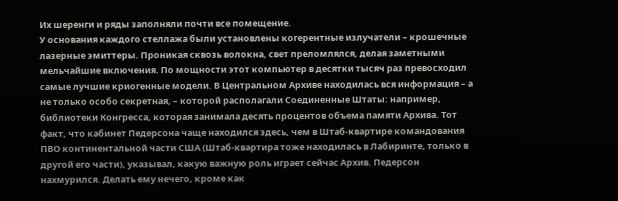Их шеренги и ряды заполняли почти все помещение.
У основания каждого стеллажа были установлены когерентные излучатели – крошечные лазерные эмиттеры. Проникая сквозь волокна, свет преломлялся, делая заметными мельчайшие включения. По мощности этот компьютер в десятки тысяч раз превосходил самые лучшие криогенные модели. В Центральном Архиве находилась вся информация – а не только особо секретная, – которой располагали Соединенные Штаты: например, библиотеки Конгресса, которая занимала десять процентов объема памяти Архива. Тот факт, что кабинет Педерсона чаще находился здесь, чем в Штаб-квартире командования ПВО континентальной части США (Штаб-квартира тоже находилась в Лабиринте, только в другой его части), указывал, какую важную роль играет сейчас Архив. Педерсон нахмурился. Делать ему нечего, кроме как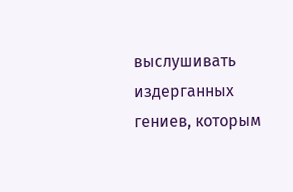выслушивать издерганных гениев, которым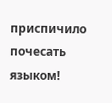приспичило почесать языком!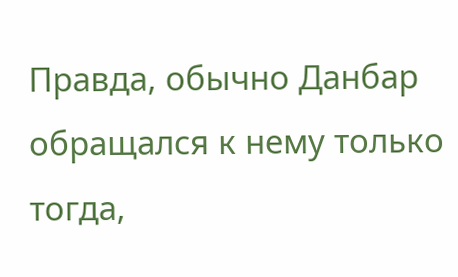Правда, обычно Данбар обращался к нему только тогда,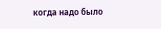когда надо было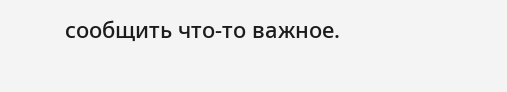сообщить что-то важное.